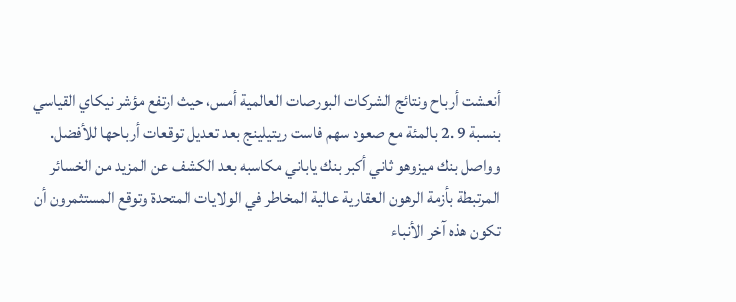أنعشت أرباح ونتائج الشركات البورصات العالمية أمس، حيث ارتفع مؤشر نيكاي القياسي بنسبة 9 .2 بالمئة مع صعود سهم فاست ريتيلينج بعد تعديل توقعات أرباحها للأفضل. وواصل بنك ميزوهو ثاني أكبر بنك ياباني مكاسبه بعد الكشف عن المزيد من الخسائر المرتبطة بأزمة الرهون العقارية عالية المخاطر في الولايات المتحدة وتوقع المستثمرون أن تكون هذه آخر الأنباء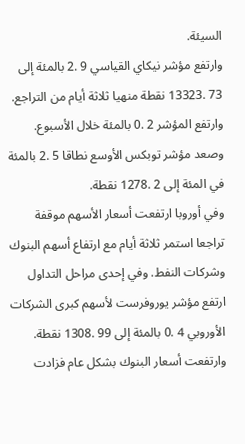السيئة.
وارتفع مؤشر نيكاي القياسي 9 .2 بالمئة إلى 73 .13323 نقطة منهيا ثلاثة أيام من التراجع. وارتفع المؤشر 2 .0 بالمئة خلال الأسبوع. وصعد مؤشر توبكس الأوسع نطاقا 5 .2 بالمئة في المئة إلى 2 .1278 نقطة.
وفي أوروبا ارتفعت أسعار الأسهم موقفة تراجعا استمر ثلاثة أيام مع ارتفاع أسهم البنوك وشركات النفط. وفي إحدى مراحل التداول ارتفع مؤشر يوروفرست لأسهم كبرى الشركات الأوروبي 4 .0 بالمئة إلى 99 .1308 نقطة. وارتفعت أسعار البنوك بشكل عام فزادت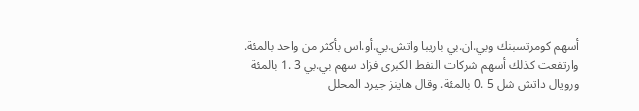أسهم كومرتسبنك وبي.ان.بي باريبا واتش.بي.أو.اس بأكثر من واحد بالمئة.
وارتفعت كذلك أسهم شركات النفط الكبرى فزاد سهم بي.بي 3 .1 بالمئة ورويال داتش شل 5 .0 بالمئة. وقال هاينز جيرد المحلل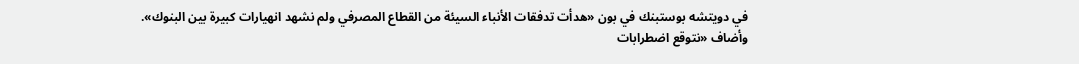في دويتشه بوستبنك في بون «هدأت تدفقات الأنباء السيئة من القطاع المصرفي ولم نشهد انهيارات كبيرة بين البنوك».
وأضاف «نتوقع اضطرابات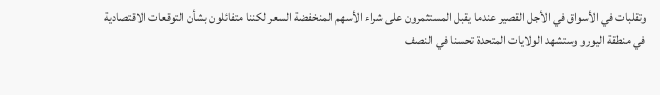وتقلبات في الأسواق في الأجل القصير عندما يقبل المستثمرون على شراء الأسهم المنخفضة السعر لكننا متفائلون بشأن التوقعات الاقتصادية في منطقة اليورو وستشهد الولايات المتحدة تحسنا في النصف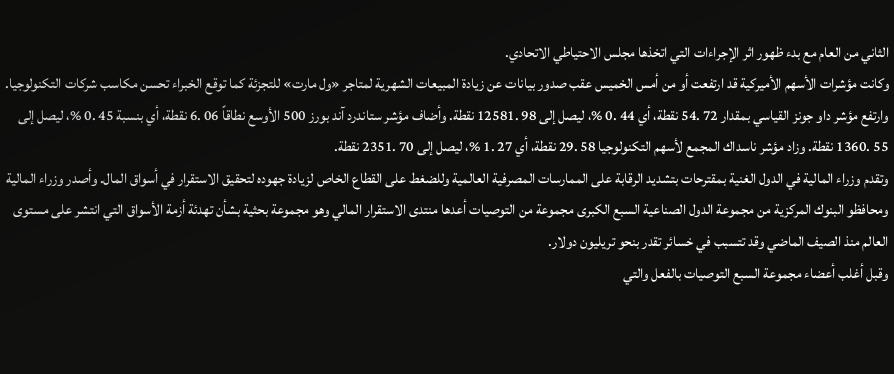الثاني من العام مع بدء ظهور اثر الإجراءات التي اتخذها مجلس الاحتياطي الاتحادي.
وكانت مؤشرات الأسهم الأميركية قد ارتفعت أو من أمس الخميس عقب صدور بيانات عن زيادة المبيعات الشهرية لمتاجر «ول مارت» للتجزئة كما توقع الخبراء تحسن مكاسب شركات التكنولوجيا. وارتفع مؤشر داو جونز القياسي بمقدار 72 .54 نقطة، أي 44 .0 %، ليصل إلى 98 .12581 نقطة. وأضاف مؤشر ستاندرد آند بورز 500 الأوسع نطاقاً 06 .6 نقطة، أي بنسبة 45 .0 %، ليصل إلى 55 .1360 نقطة. وزاد مؤشر ناسداك المجمع لأسهم التكنولوجيا 58 .29 نقطة، أي 27 .1 %، ليصل إلى 70 .2351 نقطة.
وتقدم وزراء المالية في الدول الغنية بمقترحات بتشديد الرقابة على الممارسات المصرفية العالمية وللضغط على القطاع الخاص لزيادة جهوده لتحقيق الاستقرار في أسواق المال. وأصدر وزراء المالية ومحافظو البنوك المركزية من مجموعة الدول الصناعية السبع الكبرى مجموعة من التوصيات أعدها منتدى الاستقرار المالي وهو مجموعة بحثية بشأن تهدئة أزمة الأسواق التي انتشر على مستوى العالم منذ الصيف الماضي وقد تتسبب في خسائر تقدر بنحو تريليون دولار.
وقبل أغلب أعضاء مجموعة السبع التوصيات بالفعل والتي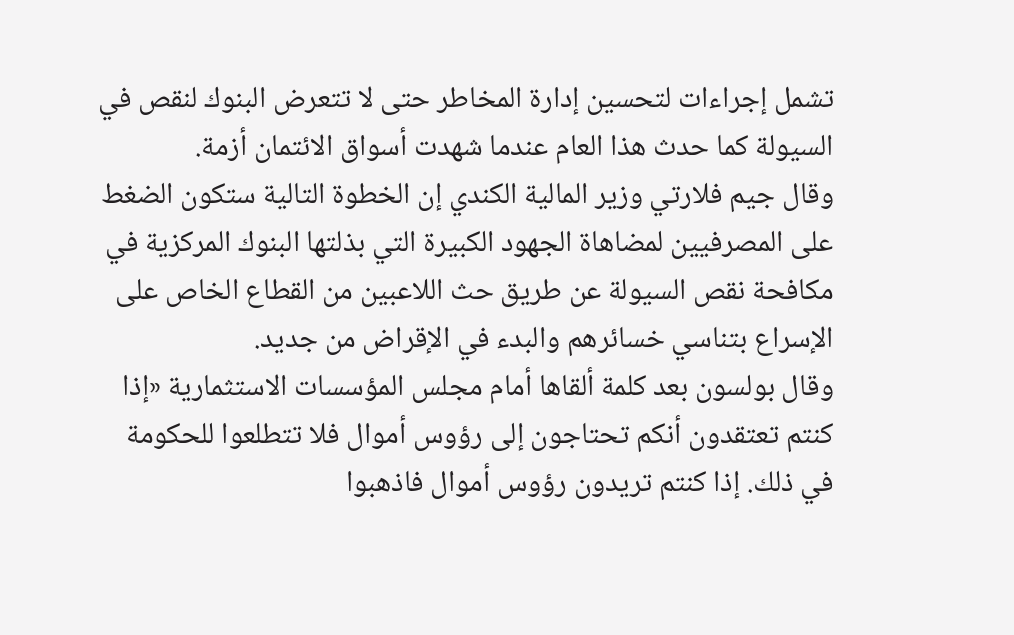تشمل إجراءات لتحسين إدارة المخاطر حتى لا تتعرض البنوك لنقص في السيولة كما حدث هذا العام عندما شهدت أسواق الائتمان أزمة.
وقال جيم فلارتي وزير المالية الكندي إن الخطوة التالية ستكون الضغط على المصرفيين لمضاهاة الجهود الكبيرة التي بذلتها البنوك المركزية في مكافحة نقص السيولة عن طريق حث اللاعبين من القطاع الخاص على الإسراع بتناسي خسائرهم والبدء في الإقراض من جديد.
وقال بولسون بعد كلمة ألقاها أمام مجلس المؤسسات الاستثمارية «إذا كنتم تعتقدون أنكم تحتاجون إلى رؤوس أموال فلا تتطلعوا للحكومة في ذلك. إذا كنتم تريدون رؤوس أموال فاذهبوا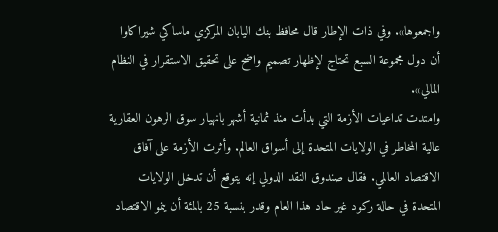واجمعوها». وفي ذات الإطار قال محافظ بنك اليابان المركزي ماساكي شيراكاوا أن دول مجموعة السبع تحتاج لإظهار تصميم واضح على تحقيق الاستقرار في النظام المالي».
وامتدت تداعيات الأزمة التي بدأت منذ ثمانية أشهر بانهيار سوق الرهون العقارية عالية المخاطر في الولايات المتحدة إلى أسواق العالم. وأثرت الأزمة على آفاق الاقتصاد العالمي. فقال صندوق النقد الدولي إنه يتوقع أن تدخل الولايات المتحدة في حالة ركود غير حاد هذا العام وقدر بنسبة 25 بالمئة أن ينمو الاقتصاد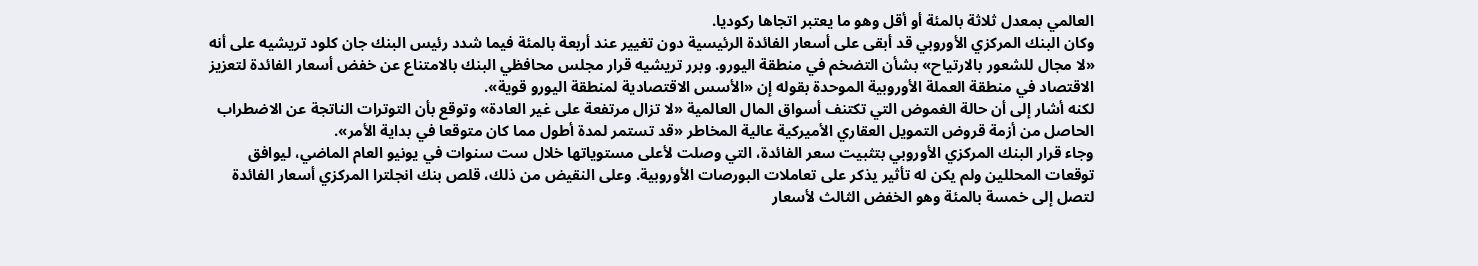العالمي بمعدل ثلاثة بالمئة أو أقل وهو ما يعتبر اتجاها ركوديا.
وكان البنك المركزي الأوروبي قد أبقى على أسعار الفائدة الرئيسية دون تغيير عند أربعة بالمئة فيما شدد رئيس البنك جان كلود تريشيه على أنه «لا مجال للشعور بالارتياح» بشأن التضخم في منطقة اليورو. وبرر تريشيه قرار مجلس محافظي البنك بالامتناع عن خفض أسعار الفائدة لتعزيز الاقتصاد في منطقة العملة الأوروبية الموحدة بقوله إن «الأسس الاقتصادية لمنطقة اليورو قوية».
لكنه أشار إلى أن حالة الغموض التي تكتنف أسواق المال العالمية «لا تزال مرتفعة على غير العادة» وتوقع بأن التوترات الناتجة عن الاضطراب الحاصل من أزمة قروض التمويل العقاري الأميركية عالية المخاطر «قد تستمر لمدة أطول مما كان متوقعا في بداية الأمر».
وجاء قرار البنك المركزي الأوروبي بتثبيت سعر الفائدة، التي وصلت لأعلى مستوياتها خلال ست سنوات في يونيو العام الماضي، ليوافق توقعات المحللين ولم يكن له تأثير يذكر على تعاملات البورصات الأوروبية. وعلى النقيض من ذلك، قلص بنك انجلترا المركزي أسعار الفائدة لتصل إلى خمسة بالمئة وهو الخفض الثالث لأسعار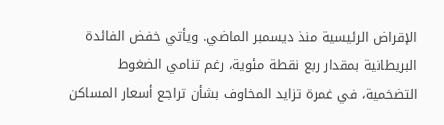الإقراض الرئيسية منذ ديسمبر الماضي. ويأتي خفض الفائدة البريطانية بمقدار ربع نقطة مئوية، رغم تنامي الضغوط التضخمية، في غمرة تزايد المخاوف بشأن تراجع أسعار المساكن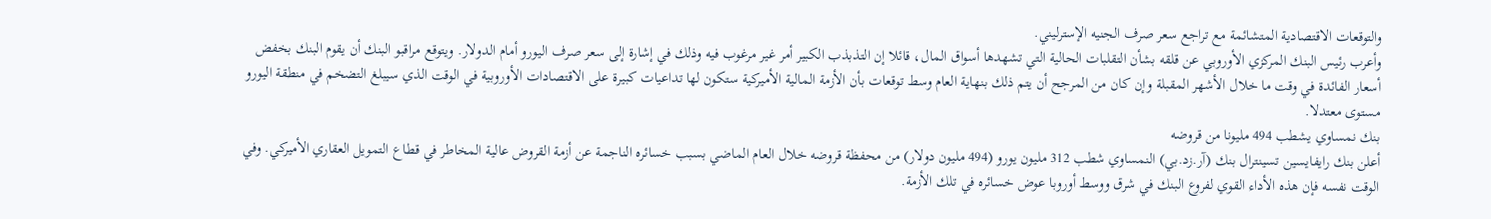والتوقعات الاقتصادية المتشائمة مع تراجع سعر صرف الجنيه الإسترليني.
وأعرب رئيس البنك المركزي الأوروبي عن قلقه بشأن التقلبات الحالية التي تشهدها أسواق المال، قائلا إن التذبذب الكبير أمر غير مرغوب فيه وذلك في إشارة إلى سعر صرف اليورو أمام الدولار. ويتوقع مراقبو البنك أن يقوم البنك بخفض أسعار الفائدة في وقت ما خلال الأشهر المقبلة وإن كان من المرجح أن يتم ذلك بنهاية العام وسط توقعات بأن الأزمة المالية الأميركية ستكون لها تداعيات كبيرة على الاقتصادات الأوروبية في الوقت الذي سيبلغ التضخم في منطقة اليورو مستوى معتدلا.
بنك نمساوي يشطب 494 مليونا من قروضه
أعلن بنك رايفايسين تسينترال بنك (آر.زد.بي) النمساوي شطب 312 مليون يورو (494 مليون دولار) من محفظة قروضه خلال العام الماضي بسبب خسائره الناجمة عن أزمة القروض عالية المخاطر في قطاع التمويل العقاري الأميركي. وفي الوقت نفسه فإن هذه الأداء القوي لفروع البنك في شرق ووسط أوروبا عوض خسائره في تلك الأزمة.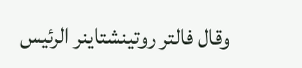وقال فالتر روتينشتاينر الرئيس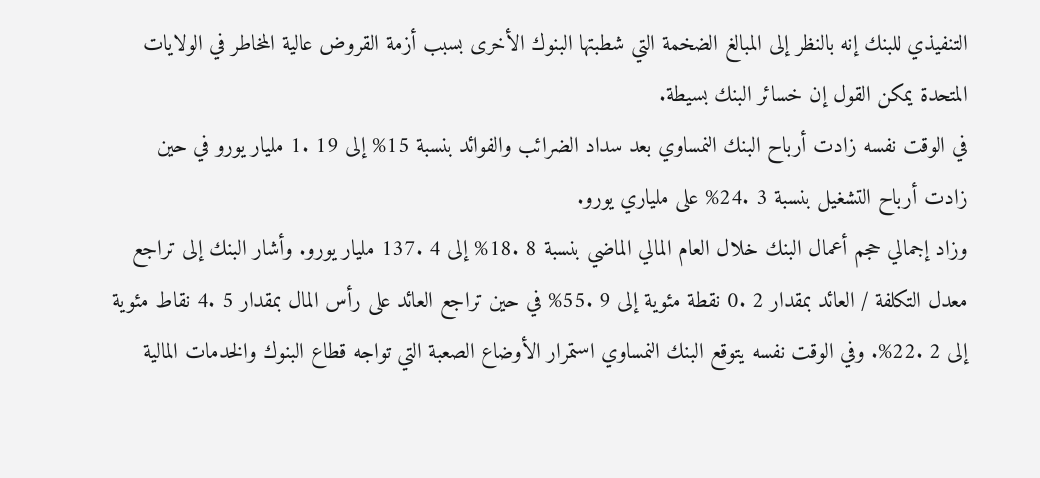التنفيذي للبنك إنه بالنظر إلى المبالغ الضخمة التي شطبتها البنوك الأخرى بسبب أزمة القروض عالية المخاطر في الولايات المتحدة يمكن القول إن خسائر البنك بسيطة.
في الوقت نفسه زادت أرباح البنك النمساوي بعد سداد الضرائب والفوائد بنسبة 15% إلى 19 .1 مليار يورو في حين زادت أرباح التشغيل بنسبة 3 .24% على ملياري يورو.
وزاد إجمالي حجم أعمال البنك خلال العام المالي الماضي بنسبة 8 .18% إلى 4 .137 مليار يورو. وأشار البنك إلى تراجع معدل التكلفة / العائد بمقدار 2 .0 نقطة مئوية إلى 9 .55% في حين تراجع العائد على رأس المال بمقدار 5 .4 نقاط مئوية إلى 2 .22%. وفي الوقت نفسه يتوقع البنك النمساوي استمرار الأوضاع الصعبة التي تواجه قطاع البنوك والخدمات المالية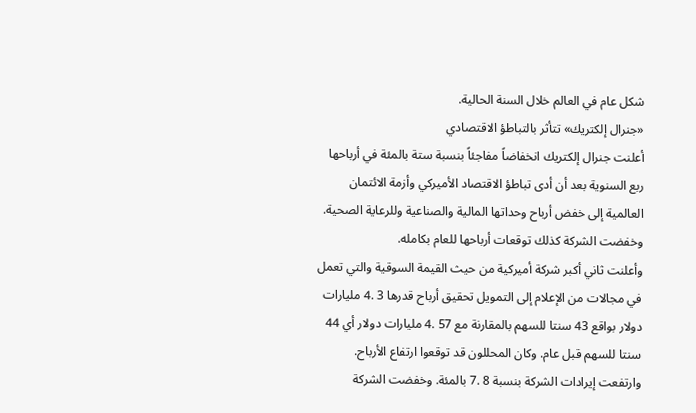شكل عام في العالم خلال السنة الحالية.
«جنرال إلكتريك» تتأثر بالتباطؤ الاقتصادي
أعلنت جنرال إلكتريك انخفاضاً مفاجئاً بنسبة ستة بالمئة في أرباحها ربع السنوية بعد أن أدى تباطؤ الاقتصاد الأميركي وأزمة الائتمان العالمية إلى خفض أرباح وحداتها المالية والصناعية وللرعاية الصحية. وخفضت الشركة كذلك توقعات أرباحها للعام بكامله.
وأعلنت ثاني أكبر شركة أميركية من حيث القيمة السوقية والتي تعمل في مجالات من الإعلام إلى التمويل تحقيق أرباح قدرها 3 .4 مليارات دولار بواقع 43 سنتا للسهم بالمقارنة مع 57 .4 مليارات دولار أي 44 سنتا للسهم قبل عام. وكان المحللون قد توقعوا ارتفاع الأرباح. وارتفعت إيرادات الشركة بنسبة 8 .7 بالمئة. وخفضت الشركة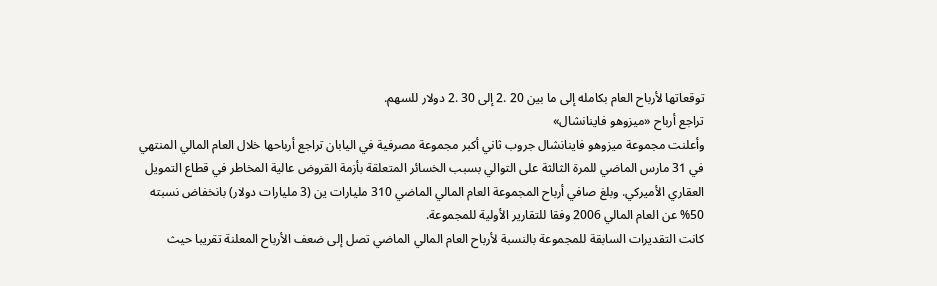توقعاتها لأرباح العام بكامله إلى ما بين 20 .2 إلى 30 .2 دولار للسهم.
تراجع أرباح «ميزوهو فاينانشال»
وأعلنت مجموعة ميزوهو فاينانشال جروب ثاني أكبر مجموعة مصرفية في اليابان تراجع أرباحها خلال العام المالي المنتهي في 31 مارس الماضي للمرة الثالثة على التوالي بسبب الخسائر المتعلقة بأزمة القروض عالية المخاطر في قطاع التمويل العقاري الأميركي. وبلغ صافي أرباح المجموعة العام المالي الماضي 310 مليارات ين (3 مليارات دولار) بانخفاض نسبته 50% عن العام المالي 2006 وفقا للتقارير الأولية للمجموعة.
كانت التقديرات السابقة للمجموعة بالنسبة لأرباح العام المالي الماضي تصل إلى ضعف الأرباح المعلنة تقريبا حيث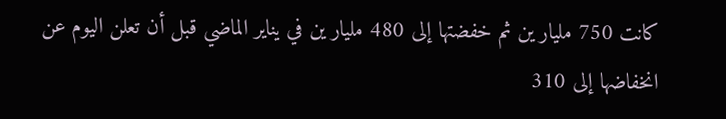كانت 750 مليار ين ثم خفضتها إلى 480 مليار ين في يناير الماضي قبل أن تعلن اليوم عن انخفاضها إلى 310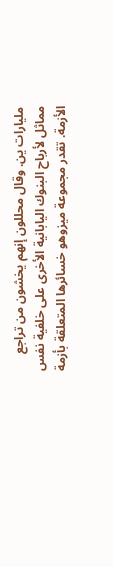مليارات ين. وقال محللون إنهم يخشون من تراجع مماثل لأرباح البنوك اليابانية الأخرى على خلفية نفس الأزمة. تقدر مجموعة ميزوهو خسائرها المتعلقة بأزمة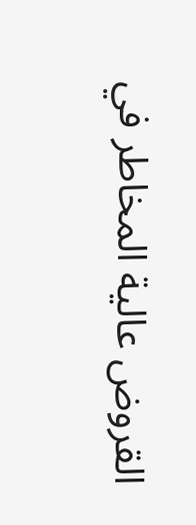القروض عالية المخاطر في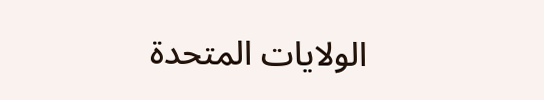الولايات المتحدة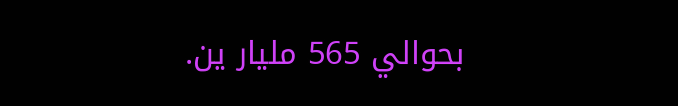بحوالي 565 مليار ين.